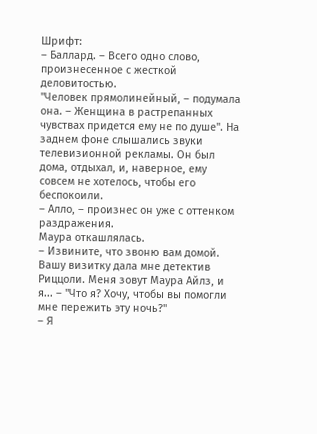Шрифт:
– Баллард. – Всего одно слово, произнесенное с жесткой деловитостью.
"Человек прямолинейный, – подумала она. – Женщина в растрепанных чувствах придется ему не по душе". На заднем фоне слышались звуки телевизионной рекламы. Он был дома, отдыхал, и, наверное, ему совсем не хотелось, чтобы его беспокоили.
– Алло, – произнес он уже с оттенком раздражения.
Маура откашлялась.
– Извините, что звоню вам домой. Вашу визитку дала мне детектив Риццоли. Меня зовут Маура Айлз, и я... – "Что я? Хочу, чтобы вы помогли мне пережить эту ночь?"
– Я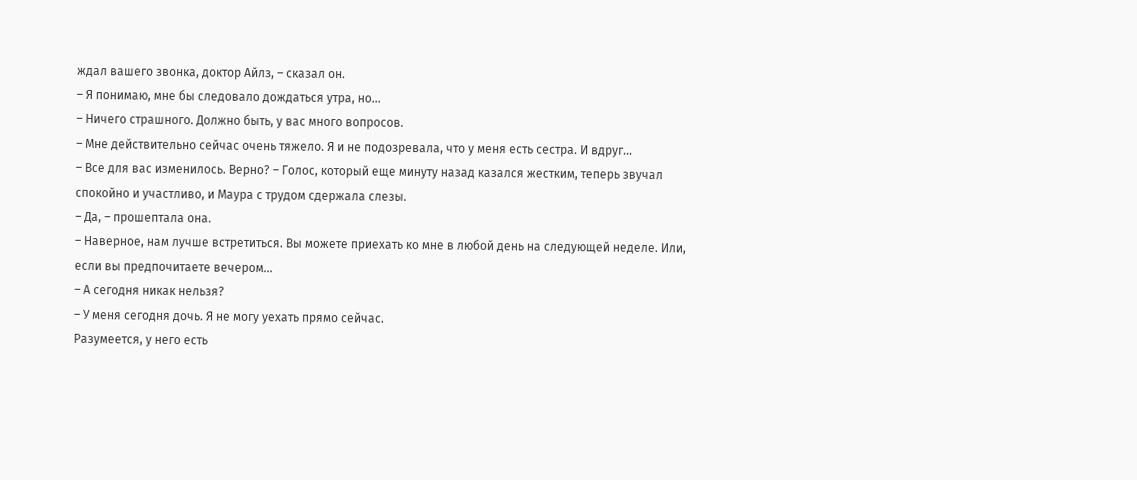ждал вашего звонка, доктор Айлз, – сказал он.
– Я понимаю, мне бы следовало дождаться утра, но...
– Ничего страшного. Должно быть, у вас много вопросов.
– Мне действительно сейчас очень тяжело. Я и не подозревала, что у меня есть сестра. И вдруг...
– Все для вас изменилось. Верно? – Голос, который еще минуту назад казался жестким, теперь звучал спокойно и участливо, и Маура с трудом сдержала слезы.
– Да, – прошептала она.
– Наверное, нам лучше встретиться. Вы можете приехать ко мне в любой день на следующей неделе. Или, если вы предпочитаете вечером...
– А сегодня никак нельзя?
– У меня сегодня дочь. Я не могу уехать прямо сейчас.
Разумеется, у него есть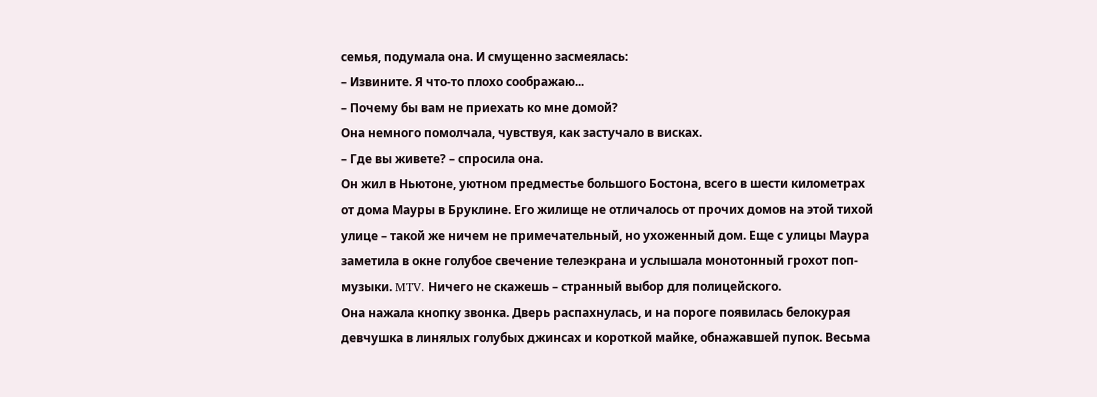семья, подумала она. И смущенно засмеялась:
– Извините. Я что-то плохо соображаю...
– Почему бы вам не приехать ко мне домой?
Она немного помолчала, чувствуя, как застучало в висках.
– Где вы живете? – спросила она.
Он жил в Ньютоне, уютном предместье большого Бостона, всего в шести километрах от дома Мауры в Бруклине. Его жилище не отличалось от прочих домов на этой тихой улице – такой же ничем не примечательный, но ухоженный дом. Еще с улицы Маура заметила в окне голубое свечение телеэкрана и услышала монотонный грохот поп-музыки. MTV. Ничего не скажешь – странный выбор для полицейского.
Она нажала кнопку звонка. Дверь распахнулась, и на пороге появилась белокурая девчушка в линялых голубых джинсах и короткой майке, обнажавшей пупок. Весьма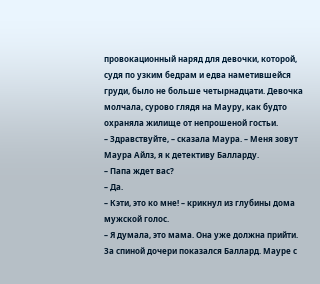провокационный наряд для девочки, которой, судя по узким бедрам и едва наметившейся груди, было не больше четырнадцати. Девочка молчала, сурово глядя на Мауру, как будто охраняла жилище от непрошеной гостьи.
– Здравствуйте, – сказала Маура. – Меня зовут Маура Айлз, я к детективу Балларду.
– Папа ждет вас?
– Да.
– Кэти, это ко мне! – крикнул из глубины дома мужской голос.
– Я думала, это мама. Она уже должна прийти.
За спиной дочери показался Баллард. Мауре с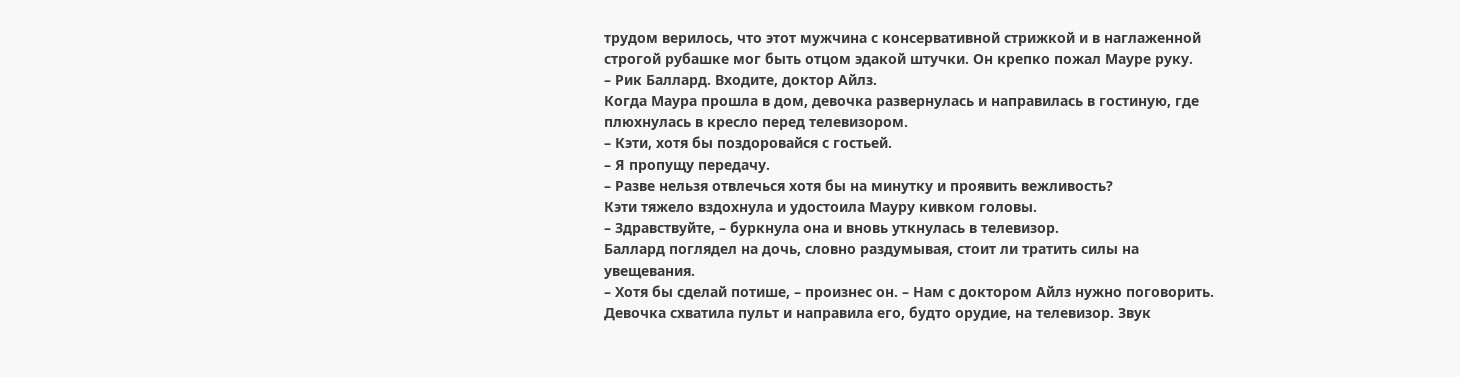трудом верилось, что этот мужчина с консервативной стрижкой и в наглаженной строгой рубашке мог быть отцом эдакой штучки. Он крепко пожал Мауре руку.
– Рик Баллард. Входите, доктор Айлз.
Когда Маура прошла в дом, девочка развернулась и направилась в гостиную, где плюхнулась в кресло перед телевизором.
– Кэти, хотя бы поздоровайся с гостьей.
– Я пропущу передачу.
– Разве нельзя отвлечься хотя бы на минутку и проявить вежливость?
Кэти тяжело вздохнула и удостоила Мауру кивком головы.
– Здравствуйте, – буркнула она и вновь уткнулась в телевизор.
Баллард поглядел на дочь, словно раздумывая, стоит ли тратить силы на увещевания.
– Хотя бы сделай потише, – произнес он. – Нам с доктором Айлз нужно поговорить.
Девочка схватила пульт и направила его, будто орудие, на телевизор. Звук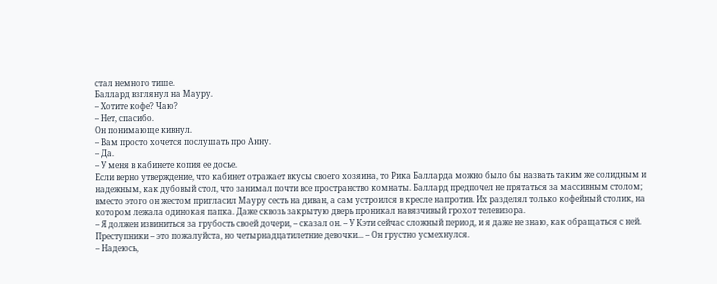стал немного тише.
Баллард взглянул на Мауру.
– Хотите кофе? Чаю?
– Нет, спасибо.
Он понимающе кивнул.
– Вам просто хочется послушать про Анну.
– Да.
– У меня в кабинете копия ее досье.
Если верно утверждение, что кабинет отражает вкусы своего хозяина, то Рика Балларда можно было бы назвать таким же солидным и надежным, как дубовый стол, что занимал почти все пространство комнаты. Баллард предпочел не прятаться за массивным столом; вместо этого он жестом пригласил Мауру сесть на диван, а сам устроился в кресле напротив. Их разделял только кофейный столик, на котором лежала одинокая папка. Даже сквозь закрытую дверь проникал навязчивый грохот телевизора.
– Я должен извиниться за грубость своей дочери, – сказал он. – У Кэти сейчас сложный период, и я даже не знаю, как обращаться с ней. Преступники – это пожалуйста, но четырнадцатилетние девочки... – Он грустно усмехнулся.
– Надеюсь,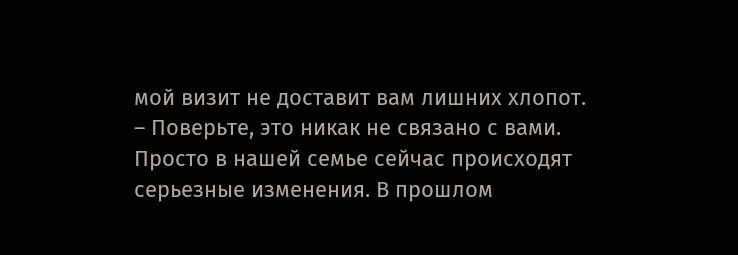мой визит не доставит вам лишних хлопот.
– Поверьте, это никак не связано с вами. Просто в нашей семье сейчас происходят серьезные изменения. В прошлом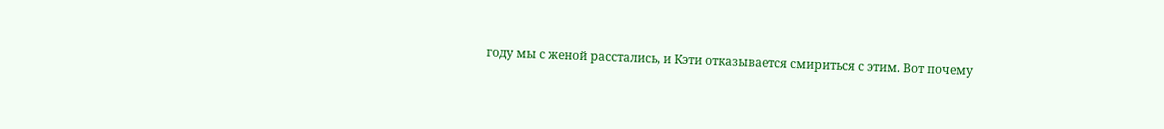году мы с женой расстались, и Кэти отказывается смириться с этим. Вот почему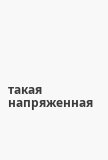такая напряженная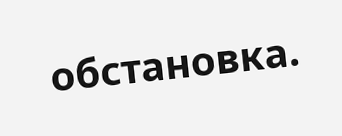обстановка.